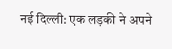नई दिल्ली: एक लड़की ने अपने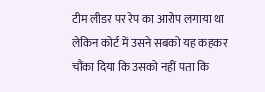टीम लीडर पर रेप का आरोप लगाया था लेकिन कोर्ट में उसने सबको यह कहकर चौंका दिया कि उसको नहीं पता कि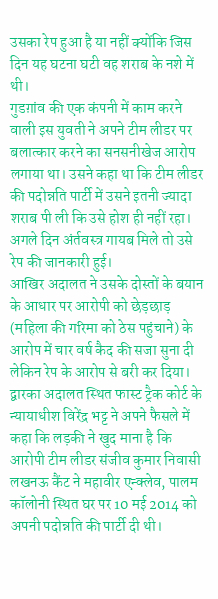उसका रेप हुआ है या नहीं क्योंकि जिस दिन यह घटना घटी वह शराब के नशे में थी।
गुडग़ांव की एक कंपनी में काम करने वाली इस युवती ने अपने टीम लीडर पर बलात्कार करने का सनसनीखेज आरोप लगाया था। उसने कहा था कि टीम लीडर की पदोन्नति पार्टी में उसने इतनी ज्यादा शराब पी ली कि उसे होश ही नहीं रहा। अगले दिन अंर्तवस्त्र गायब मिले तो उसे रेप की जानकारी हुई।
आखिर अदालत ने उसके दोस्तों के बयान के आधार पर आरोपी को छेड़छाड़ (महिला की गरिमा को ठेस पहुंचाने) के आरोप में चार वर्ष कैद की सजा सुना दी लेकिन रेप के आरोप से बरी कर दिया।
द्वारका अदालत स्थित फास्ट ट्रैक कोर्ट के न्यायाधीश विरेंद्र भट्ट ने अपने फैसले में कहा कि लड़की ने खुद माना है कि आरोपी टीम लीडर संजीव कुमार निवासी लखनऊ कैंट ने महावीर एन्क्लेव, पालम कॉलोनी स्थित घर पर 10 मई 2014 को अपनी पदोन्नति की पार्टी दी थी।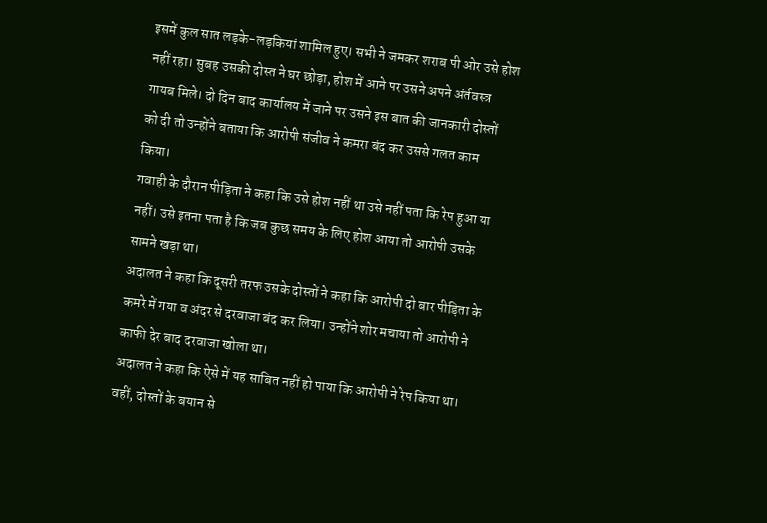इसमें कुल सात लड़के-लड़कियां शामिल हुए। सभी ने जमकर शराब पी ओर उसे होश नहीं रहा। सुबह उसकी दोस्त ने घर छोड़ा, होश में आने पर उसने अपने अंर्तवस्त्र गायब मिले। दो दिन बाद कार्यालय में जाने पर उसने इस बात की जानकारी दोस्तों को दी तो उन्होंने बताया कि आरोपी संजीव ने कमरा बंद कर उससे गलत काम किया।
गवाही के दौरान पीड़िता ने कहा कि उसे होश नहीं था उसे नहीं पता कि रेप हुआ या नहीं। उसे इतना पता है कि जब कुछ समय के लिए होश आया तो आरोपी उसके सामने खड़ा था।
अदालत ने कहा कि दूसरी तरफ उसके दोस्तों ने कहा कि आरोपी दो बार पीड़िता के कमरे में गया व अंदर से दरवाजा बंद कर लिया। उन्होंने शोर मचाया तो आरोपी ने काफी देर बाद दरवाजा खोला था।
अदालत ने कहा कि ऐसे में यह साबित नहीं हो पाया कि आरोपी ने रेप किया था। वहीं, दोस्तों के बयान से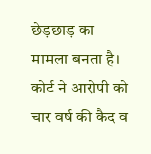छेड़छाड़ का मामला बनता है। कोर्ट ने आरोपी को चार वर्ष की कैद व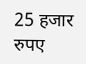25 हजार रुपए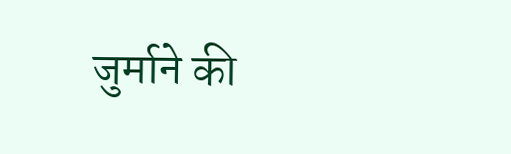जुर्माने की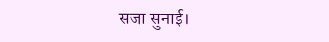सजा सुनाई।